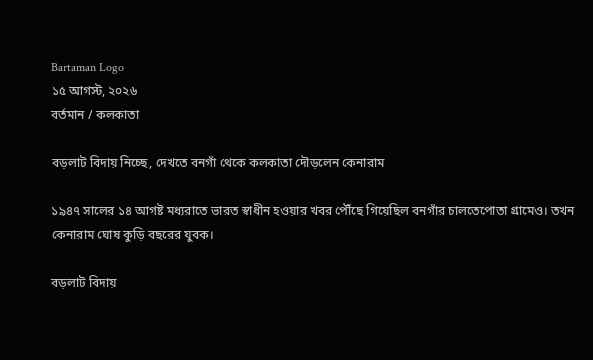Bartaman Logo
১৫ আগস্ট, ২০২৬
বর্তমান / কলকাতা

বড়লাট বিদায় নিচ্ছে, দেখতে বনগাঁ থেকে কলকাতা দৌড়লেন কেনারাম

১৯৪৭ সালের ১৪ আগষ্ট মধ্যরাতে ভারত স্বাধীন হওয়ার খবর পৌঁছে গিয়েছিল বনগাঁর চালতেপোতা গ্রামেও। তখন কেনারাম ঘোষ কুড়ি বছরের যুবক।

বড়লাট বিদায়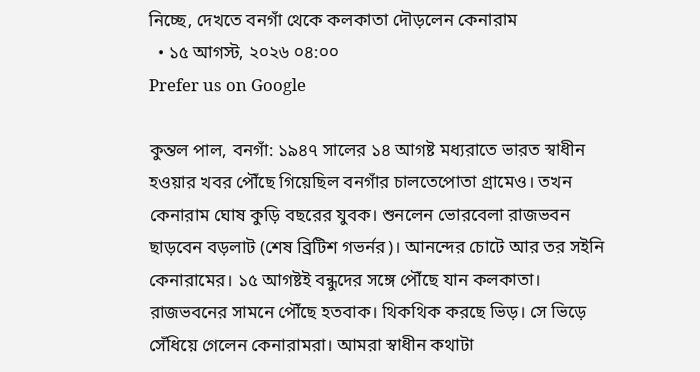নিচ্ছে, দেখতে বনগাঁ থেকে কলকাতা দৌড়লেন কেনারাম
  • ১৫ আগস্ট, ২০২৬ ০৪:০০
Prefer us on Google

কুন্তল পাল, বনগাঁ: ১৯৪৭ সালের ১৪ আগষ্ট মধ্যরাতে ভারত স্বাধীন হওয়ার খবর পৌঁছে গিয়েছিল বনগাঁর চালতেপোতা গ্রামেও। তখন কেনারাম ঘোষ কুড়ি বছরের যুবক। শুনলেন ভোরবেলা রাজভবন ছাড়বেন বড়লাট (শেষ ব্রিটিশ গভর্নর)। আনন্দের চোটে আর তর সইনি কেনারামের। ১৫ আগষ্টই বন্ধুদের সঙ্গে পৌঁছে যান কলকাতা। রাজভবনের সামনে পৌঁছে হতবাক। থিকথিক করছে ভিড়। সে ভিড়ে সেঁধিয়ে গেলেন কেনারামরা। আমরা স্বাধীন কথাটা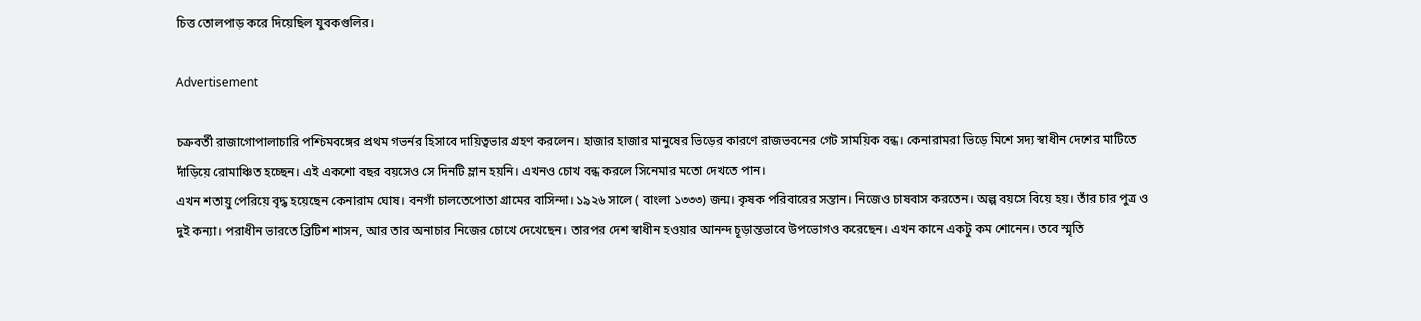চিত্ত তোলপাড় করে দিয়েছিল যুবকগুলির।

Advertisement

চক্রবর্তী রাজাগোপালাচারি পশ্চিমবঙ্গের প্রথম গভর্নর হিসাবে দায়িত্বভার গ্রহণ করলেন। হাজার হাজার মানুষের ভিড়ের কারণে রাজভবনের গেট সাময়িক বন্ধ। কেনারামরা ভিড়ে মিশে সদ্য স্বাধীন দেশের মাটিতে দাঁড়িয়ে রোমাঞ্চিত হচ্ছেন। এই একশো বছর বয়সেও সে দিনটি ম্লান হয়নি। এখনও চোখ বন্ধ করলে সিনেমার মতো দেখতে পান।
এখন শতায়ু পেরিয়ে বৃদ্ধ হয়েছেন কেনারাম ঘোষ। বনগাঁ চালতেপোতা গ্রামের বাসিন্দা। ১৯২৬ সালে ( বাংলা ১৩৩৩) জন্ম। কৃষক পরিবারের সন্তান। নিজেও চাষবাস করতেন। অল্প বয়সে বিয়ে হয়। তাঁর চার পুত্র ও দুই কন্যা। পরাধীন ভারতে ব্রিটিশ শাসন, আর তার অনাচার নিজের চোখে দেখেছেন। তারপর দেশ স্বাধীন হওয়ার আনন্দ চূড়ান্তভাবে উপভোগও করেছেন। এখন কানে একটু কম শোনেন। তবে স্মৃতি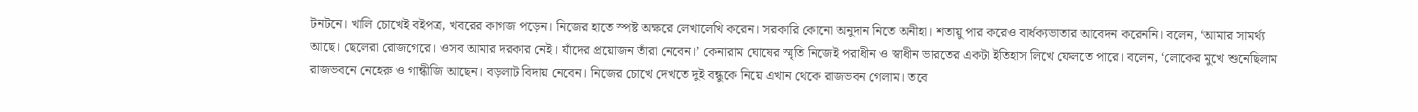টনটনে। খালি চোখেই বইপত্র, খবরের কাগজ পড়েন। নিজের হাতে স্পষ্ট অক্ষরে লেখালেখি করেন। সরকারি কোনো অনুদান নিতে অনীহা। শতায়ু পার করেও বার্ধক্যভাতার আবেদন করেননি। বলেন, ‘আমার সামর্থ্য আছে। ছেলেরা রোজগেরে। ওসব আমার দরকার নেই। যাঁদের প্রয়োজন তাঁরা নেবেন।’ কেনারাম ঘোষের স্মৃতি নিজেই পরাধীন ও স্বাধীন ভারতের একটা ইতিহাস লিখে ফেলতে পারে। বলেন, ‘লোকের মুখে শুনেছিলাম রাজভবনে নেহেরু ও গান্ধীজি আছেন। বড়লাট বিদায় নেবেন। নিজের চোখে দেখতে দুই বন্ধুকে নিয়ে এখান থেকে রাজভবন গেলাম। তবে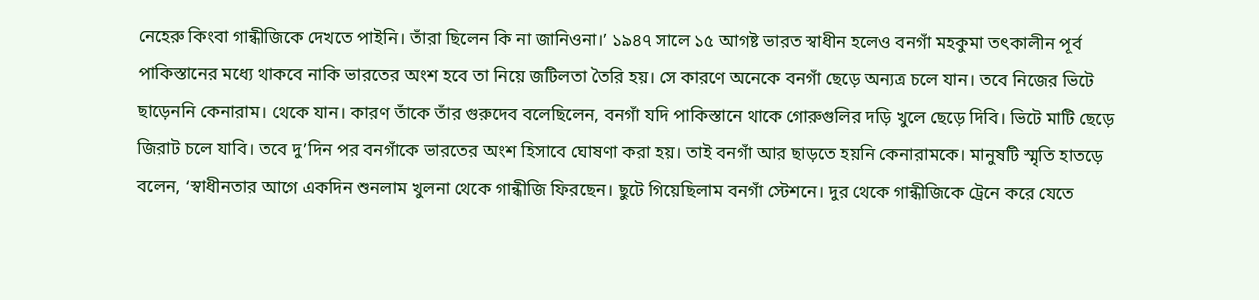নেহেরু কিংবা গান্ধীজিকে দেখতে পাইনি। তাঁরা ছিলেন কি না জানিওনা।’ ১৯৪৭ সালে ১৫ আগষ্ট ভারত স্বাধীন হলেও বনগাঁ মহকুমা তৎকালীন পূর্ব পাকিস্তানের মধ্যে থাকবে নাকি ভারতের অংশ হবে তা নিয়ে জটিলতা তৈরি হয়। সে কারণে অনেকে বনগাঁ ছেড়ে অন্যত্র চলে যান। তবে নিজের ভিটে ছাড়েননি কেনারাম। থেকে যান। কারণ তাঁকে তাঁর গুরুদেব বলেছিলেন, বনগাঁ যদি পাকিস্তানে থাকে গোরুগুলির দড়ি খুলে ছেড়ে দিবি। ভিটে মাটি ছেড়ে জিরাট চলে যাবি। তবে দু’দিন পর বনগাঁকে ভারতের অংশ হিসাবে ঘোষণা করা হয়। তাই বনগাঁ আর ছাড়তে হয়নি কেনারামকে। মানুষটি স্মৃতি হাতড়ে বলেন, ‘স্বাধীনতার আগে একদিন শুনলাম খুলনা থেকে গান্ধীজি ফিরছেন। ছুটে গিয়েছিলাম বনগাঁ স্টেশনে। দুর থেকে গান্ধীজিকে ট্রেনে করে যেতে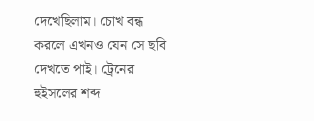দেখেছিলাম। চোখ বন্ধ করলে এখনও যেন সে ছবি দেখতে পাই। ট্রেনের হুইসলের শব্দ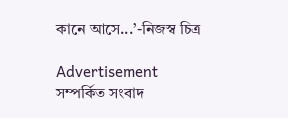কানে আসে...’-নিজস্ব চিত্র

Advertisement
সম্পর্কিত সংবাদ